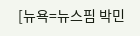[뉴욕=뉴스핌 박민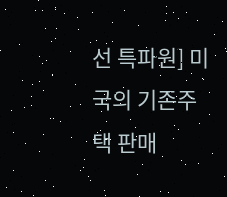선 특파원] 미국의 기존주택 판매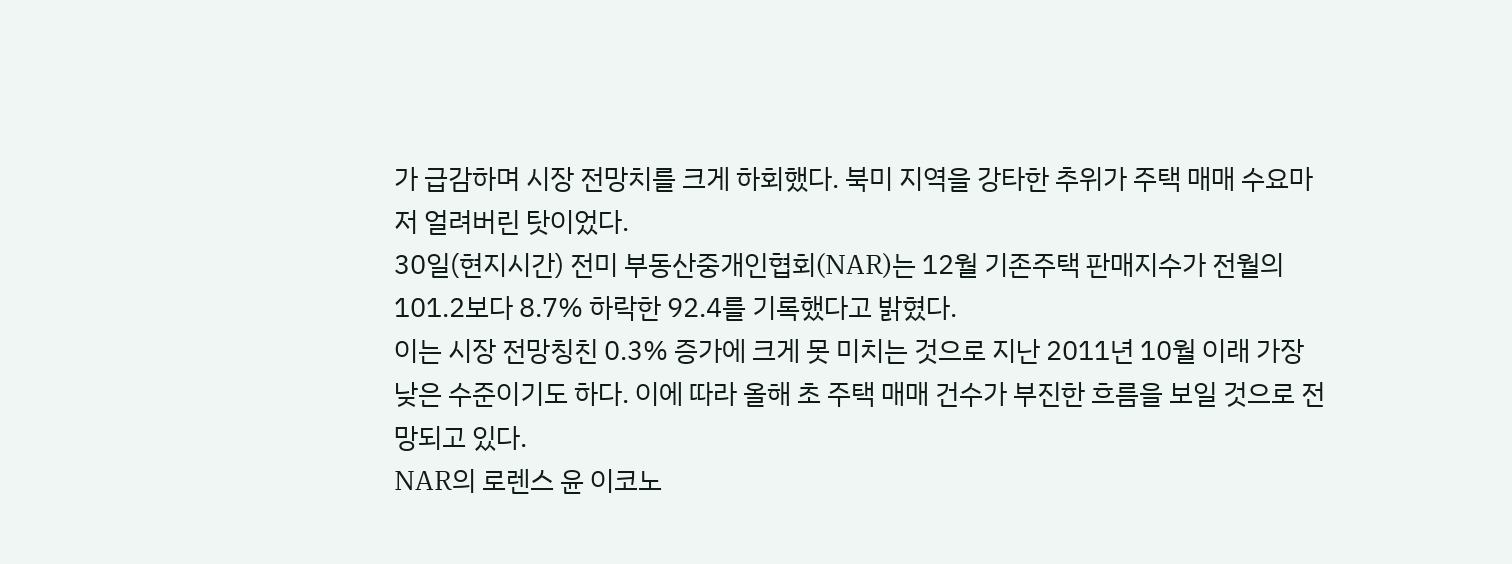가 급감하며 시장 전망치를 크게 하회했다. 북미 지역을 강타한 추위가 주택 매매 수요마저 얼려버린 탓이었다.
30일(현지시간) 전미 부동산중개인협회(NAR)는 12월 기존주택 판매지수가 전월의 101.2보다 8.7% 하락한 92.4를 기록했다고 밝혔다.
이는 시장 전망칭친 0.3% 증가에 크게 못 미치는 것으로 지난 2011년 10월 이래 가장 낮은 수준이기도 하다. 이에 따라 올해 초 주택 매매 건수가 부진한 흐름을 보일 것으로 전망되고 있다.
NAR의 로렌스 윤 이코노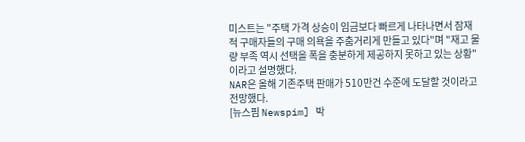미스트는 "주택 가격 상승이 임금보다 빠르게 나타나면서 잠재적 구매자들의 구매 의욕을 주춤거리게 만들고 있다"며 "재고 물량 부족 역시 선택을 폭을 충분하게 제공하지 못하고 있는 상황"이라고 설명했다.
NAR은 올해 기존주택 판매가 510만건 수준에 도달할 것이라고 전망했다.
[뉴스핌 Newspim] 박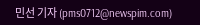민선 기자 (pms0712@newspim.com)